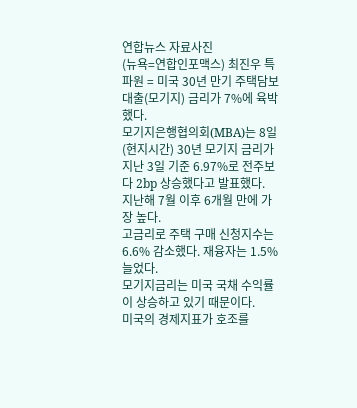연합뉴스 자료사진
(뉴욕=연합인포맥스) 최진우 특파원 = 미국 30년 만기 주택담보대출(모기지) 금리가 7%에 육박했다.
모기지은행협의회(MBA)는 8일(현지시간) 30년 모기지 금리가 지난 3일 기준 6.97%로 전주보다 2bp 상승했다고 발표했다.
지난해 7월 이후 6개월 만에 가장 높다.
고금리로 주택 구매 신청지수는 6.6% 감소했다. 재융자는 1.5% 늘었다.
모기지금리는 미국 국채 수익률이 상승하고 있기 때문이다.
미국의 경제지표가 호조를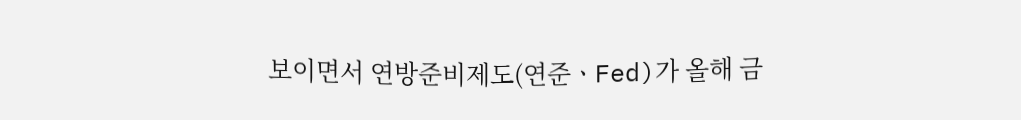보이면서 연방준비제도(연준ㆍFed)가 올해 금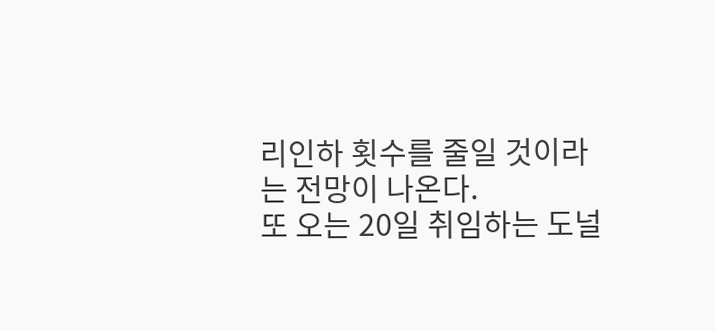리인하 횟수를 줄일 것이라는 전망이 나온다.
또 오는 20일 취임하는 도널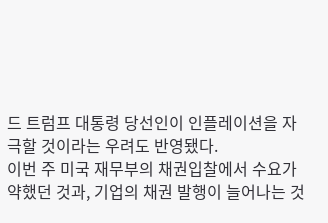드 트럼프 대통령 당선인이 인플레이션을 자극할 것이라는 우려도 반영됐다.
이번 주 미국 재무부의 채권입찰에서 수요가 약했던 것과, 기업의 채권 발행이 늘어나는 것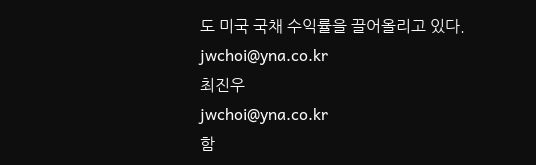도 미국 국채 수익률을 끌어올리고 있다.
jwchoi@yna.co.kr
최진우
jwchoi@yna.co.kr
함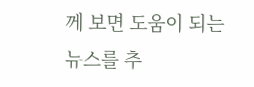께 보면 도움이 되는
뉴스를 추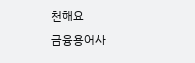천해요
금융용어사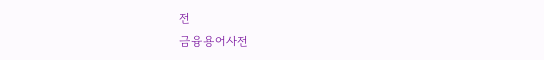전
금융용어사전